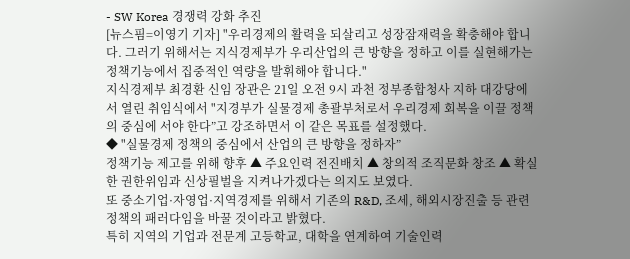- SW Korea 경쟁력 강화 추진
[뉴스핌=이영기 기자] "우리경제의 활력을 되살리고 성장잠재력을 확충해야 합니다. 그러기 위해서는 지식경제부가 우리산업의 큰 방향을 정하고 이를 실현해가는 정책기능에서 집중적인 역량을 발휘해야 합니다."
지식경제부 최경환 신임 장관은 21일 오전 9시 과천 정부종합청사 지하 대강당에서 열린 취임식에서 "지경부가 실물경제 총괄부처로서 우리경제 회복을 이끌 정책의 중심에 서야 한다”고 강조하면서 이 같은 목표를 설정했다.
◆ "실물경제 정책의 중심에서 산업의 큰 방향을 정하자”
정책기능 제고를 위해 향후 ▲ 주요인력 전진배치 ▲ 창의적 조직문화 창조 ▲ 확실한 권한위임과 신상필벌을 지켜나가겠다는 의지도 보였다.
또 중소기업·자영업·지역경제를 위해서 기존의 R&D, 조세, 해외시장진출 등 관련 정책의 패러다임을 바꿀 것이라고 밝혔다.
특히 지역의 기업과 전문계 고등학교, 대학을 연계하여 기술인력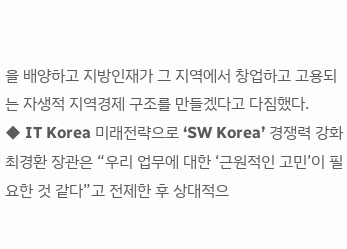을 배양하고 지방인재가 그 지역에서 창업하고 고용되는 자생적 지역경제 구조를 만들겠다고 다짐했다.
◆ IT Korea 미래전략으로 ‘SW Korea’ 경쟁력 강화
최경환 장관은 “우리 업무에 대한 ‘근원적인 고민’이 필요한 것 같다”고 전제한 후 상대적으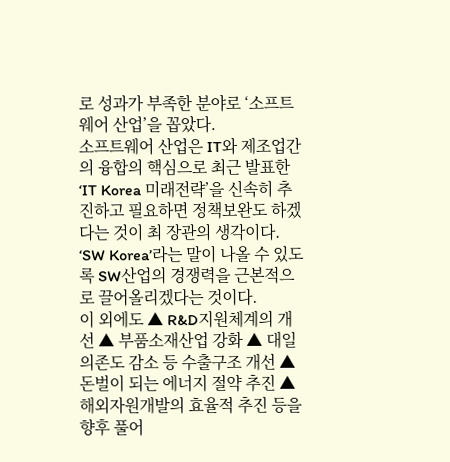로 성과가 부족한 분야로 ‘소프트웨어 산업’을 꼽았다.
소프트웨어 산업은 IT와 제조업간의 융합의 핵심으로 최근 발표한 ‘IT Korea 미래전략’을 신속히 추진하고 필요하면 정책보완도 하겠다는 것이 최 장관의 생각이다. ‘SW Korea’라는 말이 나올 수 있도록 SW산업의 경쟁력을 근본적으로 끌어올리겠다는 것이다.
이 외에도 ▲ R&D지원체계의 개선 ▲ 부품소재산업 강화 ▲ 대일 의존도 감소 등 수출구조 개선 ▲ 돈벌이 되는 에너지 절약 추진 ▲ 해외자원개발의 효율적 추진 등을 향후 풀어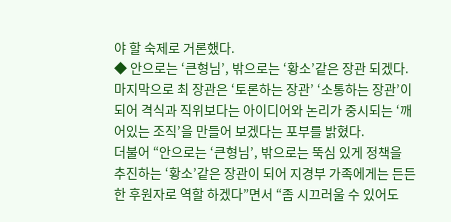야 할 숙제로 거론했다.
◆ 안으로는 ‘큰형님’, 밖으로는 ‘황소’같은 장관 되겠다.
마지막으로 최 장관은 ‘토론하는 장관’ ‘소통하는 장관’이 되어 격식과 직위보다는 아이디어와 논리가 중시되는 ‘깨어있는 조직’을 만들어 보겠다는 포부를 밝혔다.
더불어 “안으로는 ‘큰형님’, 밖으로는 뚝심 있게 정책을 추진하는 ‘황소’같은 장관이 되어 지경부 가족에게는 든든한 후원자로 역할 하겠다”면서 “좀 시끄러울 수 있어도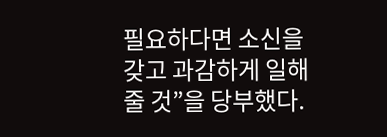필요하다면 소신을 갖고 과감하게 일해 줄 것”을 당부했다.